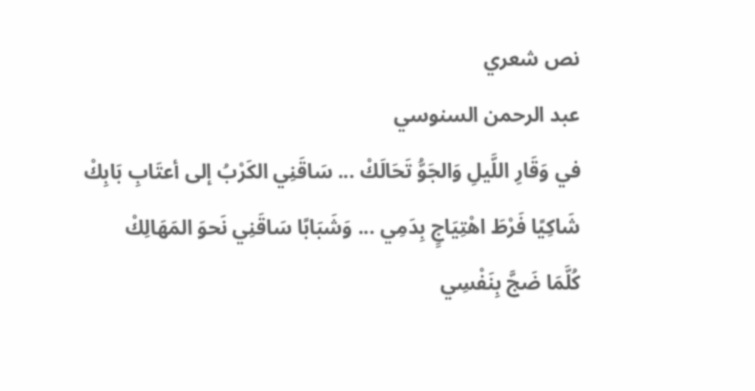نص شعري
عبد الرحمن السنوسي
في وَقَارِ اللَّيلِ وَالجَوُّ تَحَالَكْ ... سَاقَنِي الكَرْبُ إلى أعتَابِ بَابِكْ
شَاكِيًا فَرْطَ اهْتِيَاجٍ بِدَمِي ... وَشَبَابًا سَاقَنِي نَحوَ المَهَالِكْ
كُلَّمَا ضَجَّ بِنَفْسِي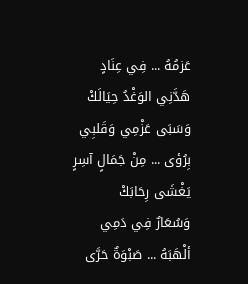عَزمُهُ ... فِي عِنَادٍ هَدَّنِي الوَغْدُ حِيَالَكْ
وَسَبَى عَزْمِي وَقَلبِي بِرُؤى ... مِنْ جَمَالٍ آسِرٍ يَغْشَى رِحَابَكْ
وَسُعَارٌ فِي دَمِي ألْهَبَهُ ... صَبْوَةٌ حَرَّى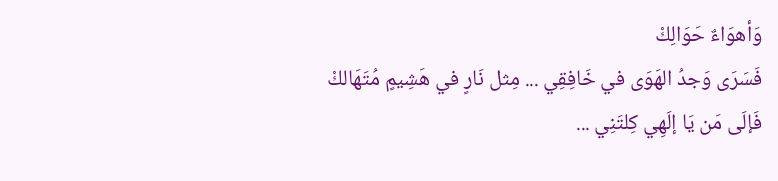وَأهوَاءٌ حَوَالِكْ
فَسَرَى وَجدُ الهَوَى في خَافِقِي ... مِثل نَارٍ في هَشِيمٍ مُتَهَالكْ
فَإلَى مَن يَا إلَهِي كِلتَنِي ...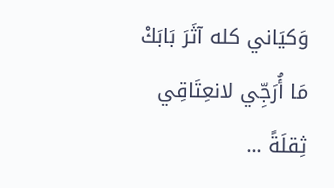وَكيَاني كله آثَرَ بَابَكْ
مَا أُرَجِّي لانعِتَاقِي ثِقلَةً ...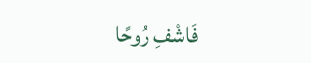فَاشْفِ رُوحًا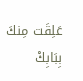عَلِقَت مِنكَ بِبَابِكْ